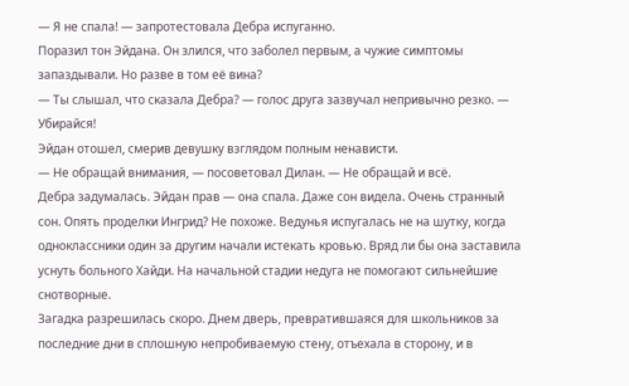— Я не спала! — запротестовала Дебра испуганно.
Поразил тон Эйдана. Он злился, что заболел первым, а чужие симптомы запаздывали. Но разве в том её вина?
— Ты слышал, что сказала Дебра? — голос друга зазвучал непривычно резко. — Убирайся!
Эйдан отошел, смерив девушку взглядом полным ненависти.
— Не обращай внимания, — посоветовал Дилан. — Не обращай и всё.
Дебра задумалась. Эйдан прав — она спала. Даже сон видела. Очень странный сон. Опять проделки Ингрид? Не похоже. Ведунья испугалась не на шутку, когда одноклассники один за другим начали истекать кровью. Вряд ли бы она заставила уснуть больного Хайди. На начальной стадии недуга не помогают сильнейшие снотворные.
Загадка разрешилась скоро. Днем дверь, превратившаяся для школьников за последние дни в сплошную непробиваемую стену, отъехала в сторону, и в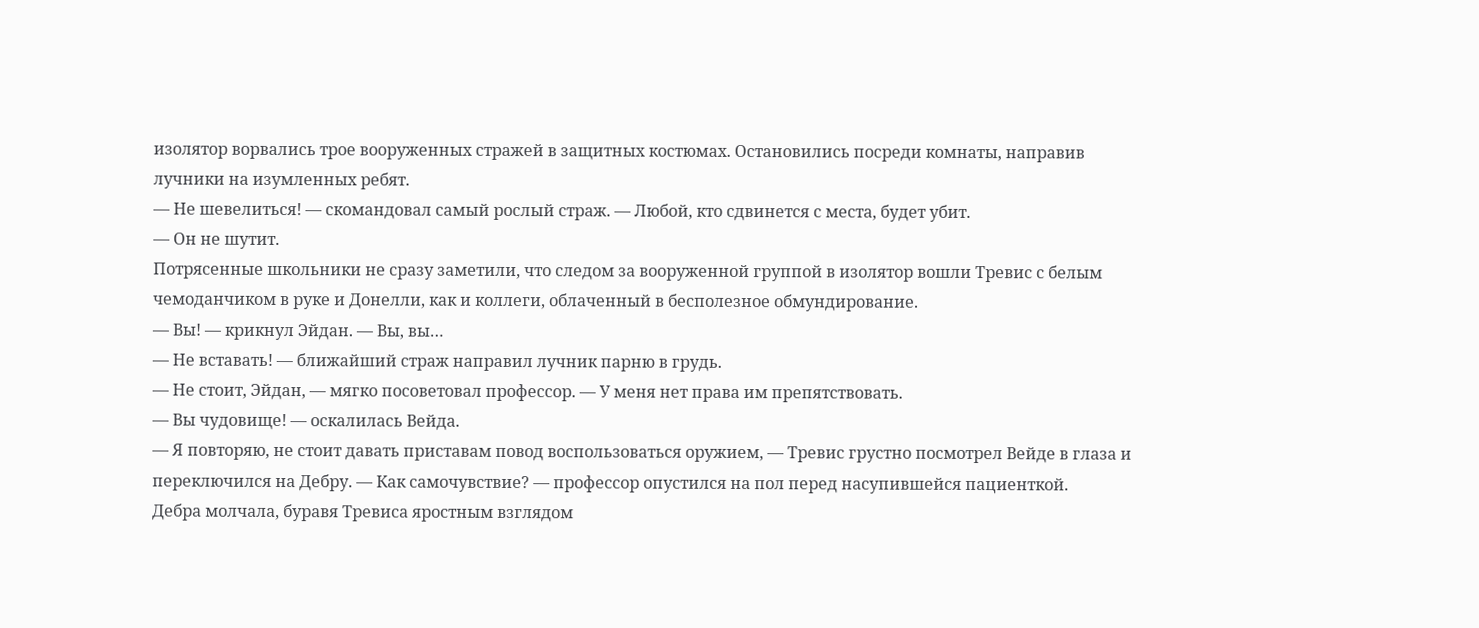изолятор ворвались трое вооруженных стражей в защитных костюмах. Остановились посреди комнаты, направив лучники на изумленных ребят.
— Не шевелиться! — скомандовал самый рослый страж. — Любой, кто сдвинется с места, будет убит.
— Он не шутит.
Потрясенные школьники не сразу заметили, что следом за вооруженной группой в изолятор вошли Тревис с белым чемоданчиком в руке и Донелли, как и коллеги, облаченный в бесполезное обмундирование.
— Вы! — крикнул Эйдан. — Вы, вы…
— Не вставать! — ближайший страж направил лучник парню в грудь.
— Не стоит, Эйдан, — мягко посоветовал профессор. — У меня нет права им препятствовать.
— Вы чудовище! — оскалилась Вейда.
— Я повторяю, не стоит давать приставам повод воспользоваться оружием, — Тревис грустно посмотрел Вейде в глаза и переключился на Дебру. — Как самочувствие? — профессор опустился на пол перед насупившейся пациенткой.
Дебра молчала, буравя Тревиса яростным взглядом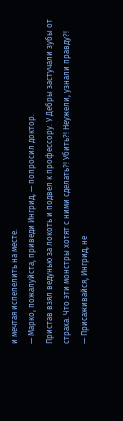и мечтая испепелить на месте.
— Марко, пожалуйста, приведи Ингрид, — попросил доктор.
Пристав взял ведунью за локоть и подвел к профессору. У Дебры застучали зубы от страха. Что эти монстры хотят с ними сделать?! Убить?! Неужели, узнали правду?!
— Присаживайся, Ингрид, не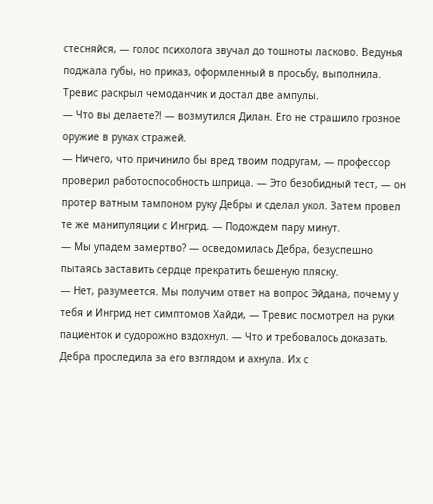стесняйся, — голос психолога звучал до тошноты ласково. Ведунья поджала губы, но приказ, оформленный в просьбу, выполнила. Тревис раскрыл чемоданчик и достал две ампулы.
— Что вы делаете?! — возмутился Дилан. Его не страшило грозное оружие в руках стражей.
— Ничего, что причинило бы вред твоим подругам, — профессор проверил работоспособность шприца. — Это безобидный тест, — он протер ватным тампоном руку Дебры и сделал укол. Затем провел те же манипуляции с Ингрид. — Подождем пару минут.
— Мы упадем замертво? — осведомилась Дебра, безуспешно пытаясь заставить сердце прекратить бешеную пляску.
— Нет, разумеется. Мы получим ответ на вопрос Эйдана, почему у тебя и Ингрид нет симптомов Хайди, — Тревис посмотрел на руки пациенток и судорожно вздохнул. — Что и требовалось доказать.
Дебра проследила за его взглядом и ахнула. Их с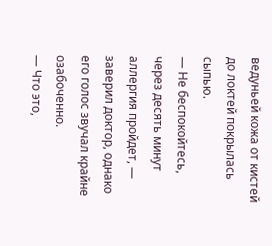ведуньей кожа от кистей до локтей покрылась сыпью.
— Не беспокойтесь, через десять минут аллергия пройдет, — заверил доктор, однако его голос звучал крайне озабоченно.
— Что это,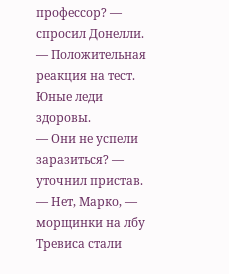профессор? — спросил Донелли.
— Положительная реакция на тест. Юные леди здоровы.
— Они не успели заразиться? — уточнил пристав.
— Нет, Марко, — морщинки на лбу Тревиса стали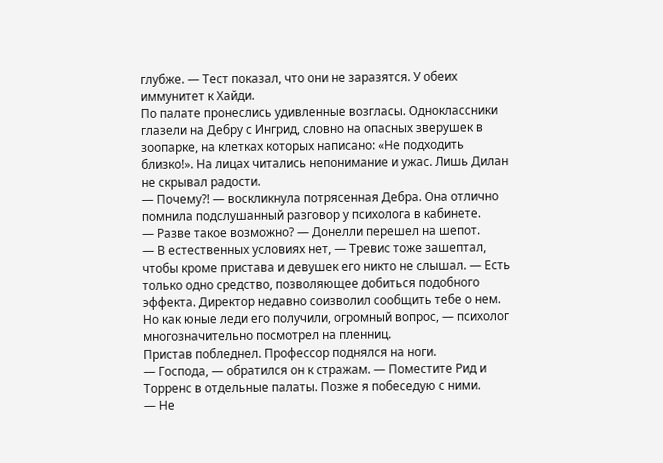глубже. — Тест показал, что они не заразятся. У обеих иммунитет к Хайди.
По палате пронеслись удивленные возгласы. Одноклассники глазели на Дебру с Ингрид, словно на опасных зверушек в зоопарке, на клетках которых написано: «Не подходить близко!». На лицах читались непонимание и ужас. Лишь Дилан не скрывал радости.
— Почему?! — воскликнула потрясенная Дебра. Она отлично помнила подслушанный разговор у психолога в кабинете.
— Разве такое возможно? — Донелли перешел на шепот.
— В естественных условиях нет, — Тревис тоже зашептал, чтобы кроме пристава и девушек его никто не слышал. — Есть только одно средство, позволяющее добиться подобного эффекта. Директор недавно соизволил сообщить тебе о нем. Но как юные леди его получили, огромный вопрос, — психолог многозначительно посмотрел на пленниц.
Пристав побледнел. Профессор поднялся на ноги.
— Господа, — обратился он к стражам. — Поместите Рид и Торренс в отдельные палаты. Позже я побеседую с ними.
— Не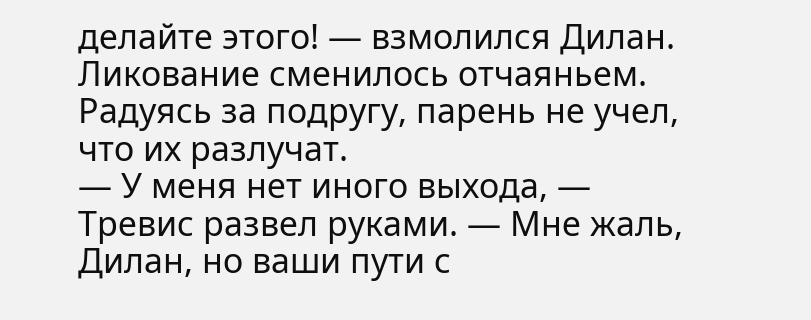делайте этого! — взмолился Дилан. Ликование сменилось отчаяньем. Радуясь за подругу, парень не учел, что их разлучат.
— У меня нет иного выхода, — Тревис развел руками. — Мне жаль, Дилан, но ваши пути с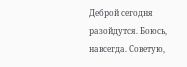Деброй сегодня разойдутся. Боюсь, навсегда. Советую,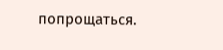попрощаться.